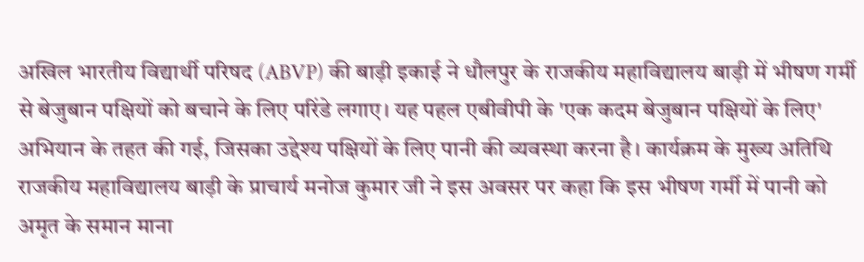अखिल भारतीय विद्यार्थी परिषद (ABVP) की बाड़ी इकाई ने धौलपुर के राजकीय महाविद्यालय बाड़ी में भीषण गर्मी से बेजुबान पक्षियों को बचाने के लिए परिंडे लगाए। यह पहल एबीवीपी के 'एक कदम बेजुबान पक्षियों के लिए' अभियान के तहत की गई, जिसका उद्देश्य पक्षियों के लिए पानी की व्यवस्था करना है। कार्यक्रम के मुख्य अतिथि राजकीय महाविद्यालय बाड़ी के प्राचार्य मनोज कुमार जी ने इस अवसर पर कहा कि इस भीषण गर्मी में पानी को अमृत के समान माना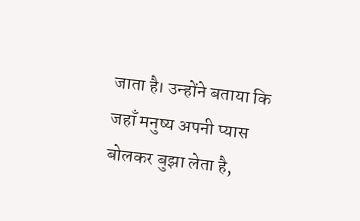जाता है। उन्होंने बताया कि जहाँ मनुष्य अपनी प्यास बोलकर बुझा लेता है,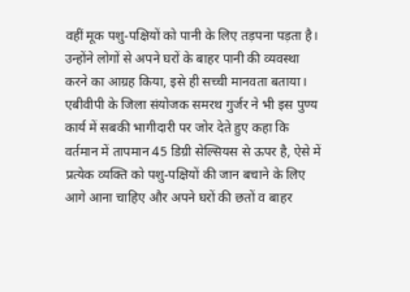वहीं मूक पशु-पक्षियों को पानी के लिए तड़पना पड़ता है। उन्होंने लोगों से अपने घरों के बाहर पानी की व्यवस्था करने का आग्रह किया, इसे ही सच्ची मानवता बताया। एबीवीपी के जिला संयोजक समरथ गुर्जर ने भी इस पुण्य कार्य में सबकी भागीदारी पर जोर देते हुए कहा कि वर्तमान में तापमान 45 डिग्री सेल्सियस से ऊपर है, ऐसे में प्रत्येक व्यक्ति को पशु-पक्षियों की जान बचाने के लिए आगे आना चाहिए और अपने घरों की छतों व बाहर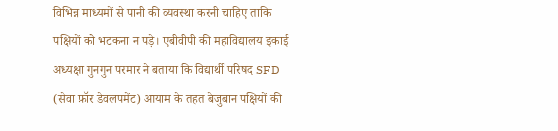विभिन्न माध्यमों से पानी की व्यवस्था करनी चाहिए ताकि पक्षियों को भटकना न पड़े। एबीवीपी की महाविद्यालय इकाई अध्यक्षा गुनगुन परमार ने बताया कि विद्यार्थी परिषद SFD (सेवा फ़ॉर डेवलपमेंट) आयाम के तहत बेजुबान पक्षियों की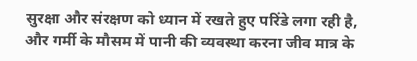सुरक्षा और संरक्षण को ध्यान में रखते हुए परिंडे लगा रही है, और गर्मी के मौसम में पानी की व्यवस्था करना जीव मात्र के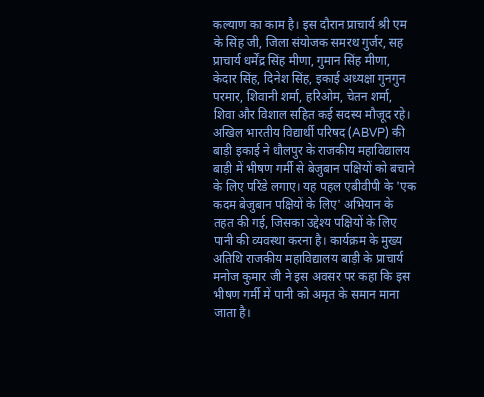कल्याण का काम है। इस दौरान प्राचार्य श्री एम के सिंह जी, जिला संयोजक समरथ गुर्जर, सह प्राचार्य धर्मेंद्र सिंह मीणा, गुमान सिंह मीणा, केदार सिंह, दिनेश सिंह, इकाई अध्यक्षा गुनगुन परमार, शिवानी शर्मा, हरिओम, चेतन शर्मा, शिवा और विशाल सहित कई सदस्य मौजूद रहे।
अखिल भारतीय विद्यार्थी परिषद (ABVP) की बाड़ी इकाई ने धौलपुर के राजकीय महाविद्यालय बाड़ी में भीषण गर्मी से बेजुबान पक्षियों को बचाने के लिए परिंडे लगाए। यह पहल एबीवीपी के 'एक कदम बेजुबान पक्षियों के लिए' अभियान के तहत की गई, जिसका उद्देश्य पक्षियों के लिए पानी की व्यवस्था करना है। कार्यक्रम के मुख्य अतिथि राजकीय महाविद्यालय बाड़ी के प्राचार्य मनोज कुमार जी ने इस अवसर पर कहा कि इस
भीषण गर्मी में पानी को अमृत के समान माना जाता है।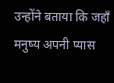उन्होंने बताया कि जहाँ मनुष्य अपनी प्यास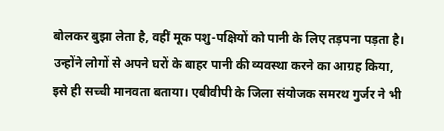बोलकर बुझा लेता है, वहीं मूक पशु-पक्षियों को पानी के लिए तड़पना पड़ता है। उन्होंने लोगों से अपने घरों के बाहर पानी की व्यवस्था करने का आग्रह किया, इसे ही सच्ची मानवता बताया। एबीवीपी के जिला संयोजक समरथ गुर्जर ने भी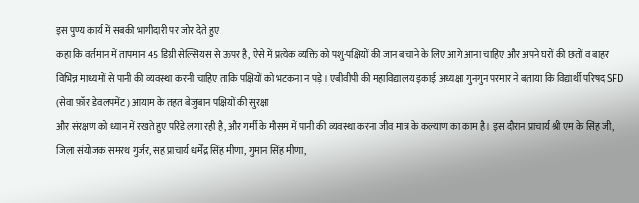इस पुण्य कार्य में सबकी भागीदारी पर जोर देते हुए
कहा कि वर्तमान में तापमान 45 डिग्री सेल्सियस से ऊपर है, ऐसे में प्रत्येक व्यक्ति को पशु-पक्षियों की जान बचाने के लिए आगे आना चाहिए और अपने घरों की छतों व बाहर विभिन्न माध्यमों से पानी की व्यवस्था करनी चाहिए ताकि पक्षियों को भटकना न पड़े। एबीवीपी की महाविद्यालय इकाई अध्यक्षा गुनगुन परमार ने बताया कि विद्यार्थी परिषद SFD (सेवा फ़ॉर डेवलपमेंट) आयाम के तहत बेजुबान पक्षियों की सुरक्षा
और संरक्षण को ध्यान में रखते हुए परिंडे लगा रही है, और गर्मी के मौसम में पानी की व्यवस्था करना जीव मात्र के कल्याण का काम है। इस दौरान प्राचार्य श्री एम के सिंह जी, जिला संयोजक समरथ गुर्जर, सह प्राचार्य धर्मेंद्र सिंह मीणा, गुमान सिंह मीणा,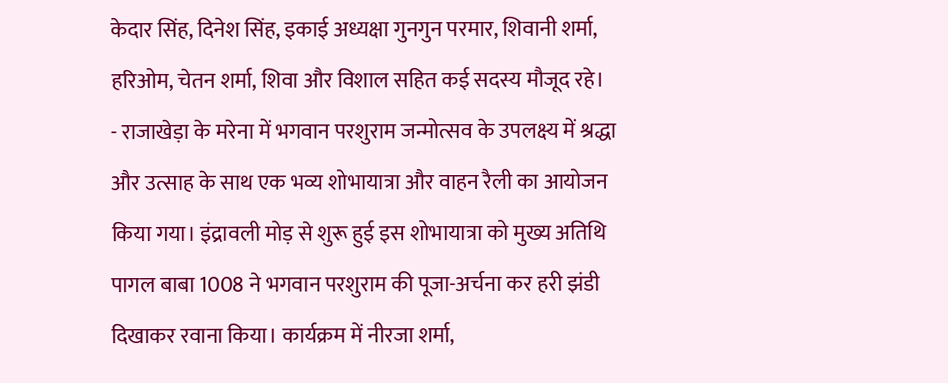केदार सिंह, दिनेश सिंह, इकाई अध्यक्षा गुनगुन परमार, शिवानी शर्मा, हरिओम, चेतन शर्मा, शिवा और विशाल सहित कई सदस्य मौजूद रहे।
- राजाखेड़ा के मरेना में भगवान परशुराम जन्मोत्सव के उपलक्ष्य में श्रद्धा और उत्साह के साथ एक भव्य शोभायात्रा और वाहन रैली का आयोजन किया गया। इंद्रावली मोड़ से शुरू हुई इस शोभायात्रा को मुख्य अतिथि पागल बाबा 1008 ने भगवान परशुराम की पूजा-अर्चना कर हरी झंडी दिखाकर रवाना किया। कार्यक्रम में नीरजा शर्मा,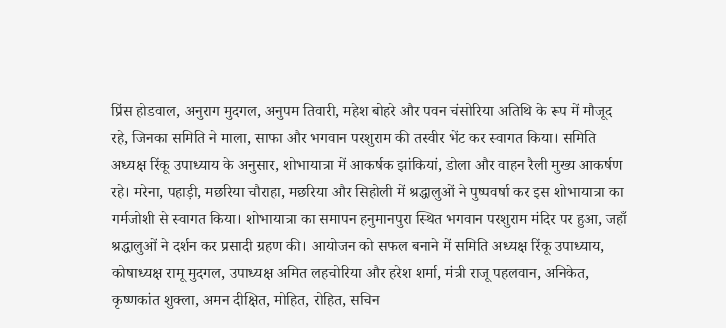प्रिंस होडवाल, अनुराग मुदगल, अनुपम तिवारी, महेश बोहरे और पवन चंसोरिया अतिथि के रूप में मौजूद रहे, जिनका समिति ने माला, साफा और भगवान परशुराम की तस्वीर भेंट कर स्वागत किया। समिति अध्यक्ष रिंकू उपाध्याय के अनुसार, शोभायात्रा में आकर्षक झांकियां, डोला और वाहन रैली मुख्य आकर्षण रहे। मरेना, पहाड़ी, मछरिया चौराहा, मछरिया और सिहोली में श्रद्धालुओं ने पुष्पवर्षा कर इस शोभायात्रा का गर्मजोशी से स्वागत किया। शोभायात्रा का समापन हनुमानपुरा स्थित भगवान परशुराम मंदिर पर हुआ, जहाँ श्रद्धालुओं ने दर्शन कर प्रसादी ग्रहण की। आयोजन को सफल बनाने में समिति अध्यक्ष रिंकू उपाध्याय, कोषाध्यक्ष रामू मुदगल, उपाध्यक्ष अमित लहचोरिया और हरेश शर्मा, मंत्री राजू पहलवान, अनिकेत, कृष्णकांत शुक्ला, अमन दीक्षित, मोहित, रोहित, सचिन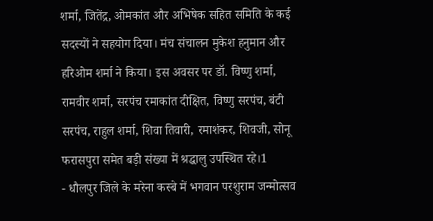शर्मा, जितेंद्र, ओमकांत और अभिषेक सहित समिति के कई सदस्यों ने सहयोग दिया। मंच संचालन मुकेश हनुमान और हरिओम शर्मा ने किया। इस अवसर पर डॉ. विष्णु शर्मा, रामवीर शर्मा, सरपंच रमाकांत दीक्षित, विष्णु सरपंच, बंटी सरपंच, राहुल शर्मा, शिवा तिवारी, रमाशंकर, शिवजी, सोनू फरासपुरा समेत बड़ी संख्या में श्रद्धालु उपस्थित रहे।1
- धौलपुर जिले के मरेना कस्बे में भगवान परशुराम जन्मोत्सव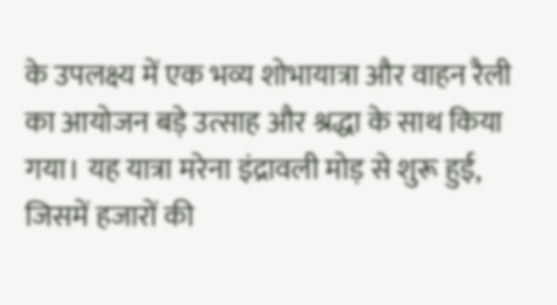के उपलक्ष्य में एक भव्य शोभायात्रा और वाहन रैली का आयोजन बड़े उत्साह और श्रद्धा के साथ किया गया। यह यात्रा मरेना इंद्रावली मोड़ से शुरू हुई, जिसमें हजारों की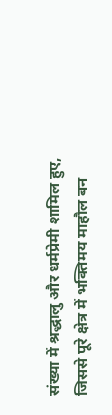संख्या में श्रद्धालु और धर्मप्रेमी शामिल हुए, जिससे पूरे क्षेत्र में भक्तिमय माहौल बन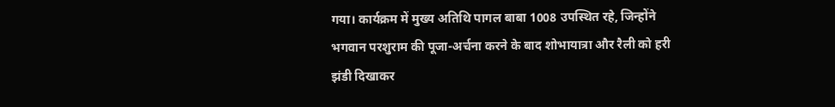गया। कार्यक्रम में मुख्य अतिथि पागल बाबा 1008 उपस्थित रहे, जिन्होंने भगवान परशुराम की पूजा-अर्चना करने के बाद शोभायात्रा और रैली को हरी झंडी दिखाकर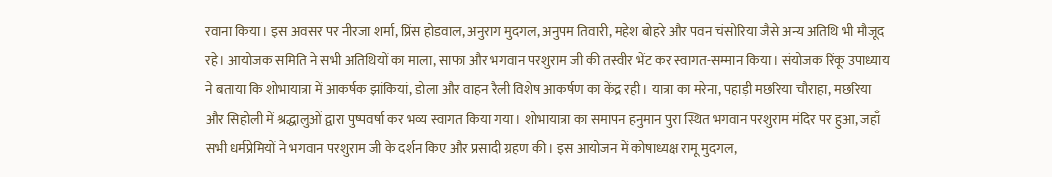रवाना किया। इस अवसर पर नीरजा शर्मा, प्रिंस होडवाल, अनुराग मुदगल, अनुपम तिवारी, महेश बोहरे और पवन चंसोरिया जैसे अन्य अतिथि भी मौजूद रहे। आयोजक समिति ने सभी अतिथियों का माला, साफा और भगवान परशुराम जी की तस्वीर भेंट कर स्वागत-सम्मान किया। संयोजक रिंकू उपाध्याय ने बताया कि शोभायात्रा में आकर्षक झांकियां, डोला और वाहन रैली विशेष आकर्षण का केंद्र रही। यात्रा का मरेना, पहाड़ी मछरिया चौराहा, मछरिया और सिहोली में श्रद्धालुओं द्वारा पुष्पवर्षा कर भव्य स्वागत किया गया। शोभायात्रा का समापन हनुमान पुरा स्थित भगवान परशुराम मंदिर पर हुआ, जहाँ सभी धर्मप्रेमियों ने भगवान परशुराम जी के दर्शन किए और प्रसादी ग्रहण की। इस आयोजन में कोषाध्यक्ष रामू मुदगल,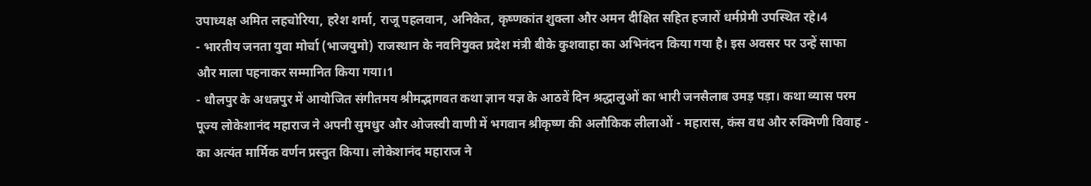उपाध्यक्ष अमित लहचोरिया, हरेश शर्मा, राजू पहलवान, अनिकेत, कृष्णकांत शुक्ला और अमन दीक्षित सहित हजारों धर्मप्रेमी उपस्थित रहे।4
- भारतीय जनता युवा मोर्चा (भाजयुमो) राजस्थान के नवनियुक्त प्रदेश मंत्री बीके कुशवाहा का अभिनंदन किया गया है। इस अवसर पर उन्हें साफा और माला पहनाकर सम्मानित किया गया।1
- धौलपुर के अधन्नपुर में आयोजित संगीतमय श्रीमद्भागवत कथा ज्ञान यज्ञ के आठवें दिन श्रद्धालुओं का भारी जनसैलाब उमड़ पड़ा। कथा व्यास परम पूज्य लोकेशानंद महाराज ने अपनी सुमधुर और ओजस्वी वाणी में भगवान श्रीकृष्ण की अलौकिक लीलाओं - महारास, कंस वध और रुक्मिणी विवाह - का अत्यंत मार्मिक वर्णन प्रस्तुत किया। लोकेशानंद महाराज ने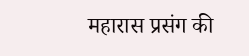महारास प्रसंग की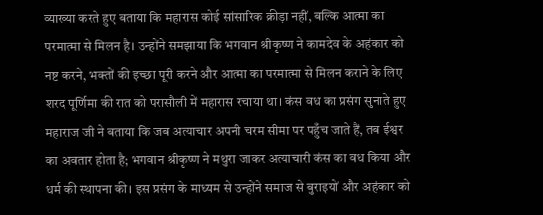व्याख्या करते हुए बताया कि महारास कोई सांसारिक क्रीड़ा नहीं, बल्कि आत्मा का परमात्मा से मिलन है। उन्होंने समझाया कि भगवान श्रीकृष्ण ने कामदेव के अहंकार को नष्ट करने, भक्तों की इच्छा पूरी करने और आत्मा का परमात्मा से मिलन कराने के लिए शरद पूर्णिमा की रात को परासौली में महारास रचाया था। कंस वध का प्रसंग सुनाते हुए महाराज जी ने बताया कि जब अत्याचार अपनी चरम सीमा पर पहुँच जाते हैं, तब ईश्वर का अवतार होता है; भगवान श्रीकृष्ण ने मथुरा जाकर अत्याचारी कंस का वध किया और धर्म की स्थापना की। इस प्रसंग के माध्यम से उन्होंने समाज से बुराइयों और अहंकार को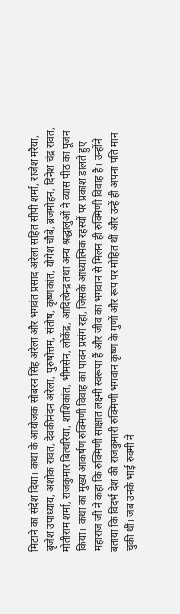मिटाने का संदेश दिया। कथा के आयोजक सोबरन सिंह अरेला और भगवंत प्रसाद अरेला सहित सीपी शर्मा, राजेश मरैया, बृजेश उपाध्याय, अशोक रावत, देवकीनंदन अरेला, पुरुषोत्तम, संतोष, कृष्णकांत, योगेश चौबे, ब्रजमोहन, दिनेश चंद्र रावत, मोतीराम शर्मा, राजकुमार बित्थरिया, शाशिकांत, भीमसेन, लोकेंद्र, आदित्येन्द्र तथा अन्य श्रद्धालुओं ने व्यास पीठ का पूजन किया। कथा का मुख्य आकर्षण रुक्मिणी विवाह का पावन प्रसंग रहा, जिसके आध्यात्मिक रहस्यों पर प्रकाश डालते हुए महाराज जी ने कहा कि रुक्मिणी साक्षात लक्ष्मी स्वरूपा हैं और जीव का भगवान से मिलन ही रुक्मिणी विवाह है। उन्होंने बताया कि विदर्भ देश की राजकुमारी रुक्मिणी भगवान कृष्ण के गुणों और रूप पर मोहित थीं और उन्हें ही अपना पति मान चुकी थीं। जब उनके भाई रुक्मी ने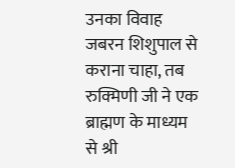उनका विवाह जबरन शिशुपाल से कराना चाहा, तब रुक्मिणी जी ने एक ब्राह्मण के माध्यम से श्री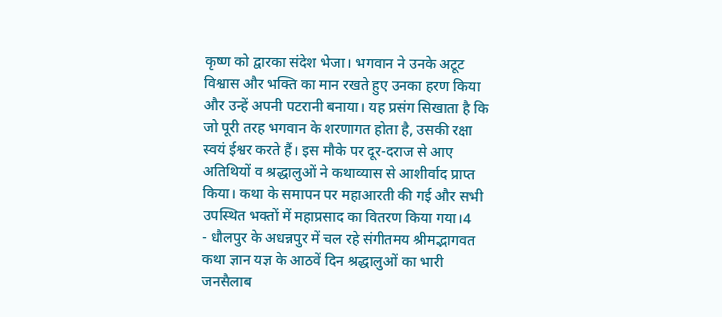कृष्ण को द्वारका संदेश भेजा। भगवान ने उनके अटूट विश्वास और भक्ति का मान रखते हुए उनका हरण किया और उन्हें अपनी पटरानी बनाया। यह प्रसंग सिखाता है कि जो पूरी तरह भगवान के शरणागत होता है, उसकी रक्षा स्वयं ईश्वर करते हैं। इस मौके पर दूर-दराज से आए अतिथियों व श्रद्धालुओं ने कथाव्यास से आशीर्वाद प्राप्त किया। कथा के समापन पर महाआरती की गई और सभी उपस्थित भक्तों में महाप्रसाद का वितरण किया गया।4
- धौलपुर के अधन्नपुर में चल रहे संगीतमय श्रीमद्भागवत कथा ज्ञान यज्ञ के आठवें दिन श्रद्धालुओं का भारी जनसैलाब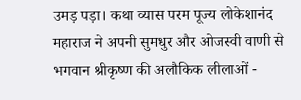उमड़ पड़ा। कथा व्यास परम पूज्य लोकेशानंद महाराज ने अपनी सुमधुर और ओजस्वी वाणी से भगवान श्रीकृष्ण की अलौकिक लीलाओं -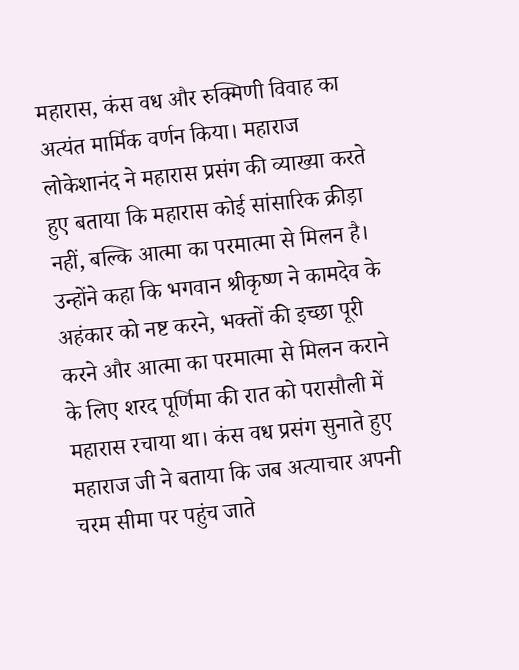महारास, कंस वध और रुक्मिणी विवाह का अत्यंत मार्मिक वर्णन किया। महाराज लोकेशानंद ने महारास प्रसंग की व्याख्या करते हुए बताया कि महारास कोई सांसारिक क्रीड़ा नहीं, बल्कि आत्मा का परमात्मा से मिलन है। उन्होंने कहा कि भगवान श्रीकृष्ण ने कामदेव के अहंकार को नष्ट करने, भक्तों की इच्छा पूरी करने और आत्मा का परमात्मा से मिलन कराने के लिए शरद पूर्णिमा की रात को परासौली में महारास रचाया था। कंस वध प्रसंग सुनाते हुए महाराज जी ने बताया कि जब अत्याचार अपनी चरम सीमा पर पहुंच जाते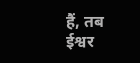हैं, तब ईश्वर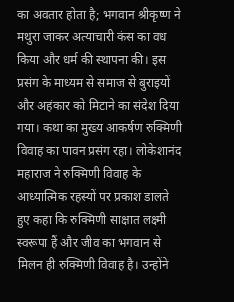का अवतार होता है; भगवान श्रीकृष्ण ने मथुरा जाकर अत्याचारी कंस का वध किया और धर्म की स्थापना की। इस प्रसंग के माध्यम से समाज से बुराइयों और अहंकार को मिटाने का संदेश दिया गया। कथा का मुख्य आकर्षण रुक्मिणी विवाह का पावन प्रसंग रहा। लोकेशानंद महाराज ने रुक्मिणी विवाह के आध्यात्मिक रहस्यों पर प्रकाश डालते हुए कहा कि रुक्मिणी साक्षात लक्ष्मी स्वरूपा हैं और जीव का भगवान से मिलन ही रुक्मिणी विवाह है। उन्होंने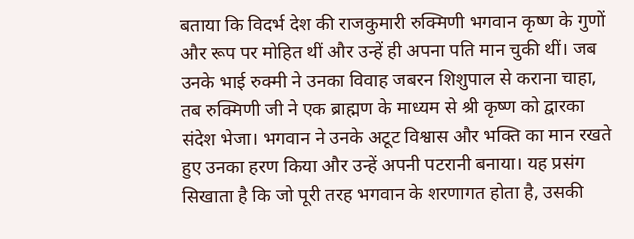बताया कि विदर्भ देश की राजकुमारी रुक्मिणी भगवान कृष्ण के गुणों और रूप पर मोहित थीं और उन्हें ही अपना पति मान चुकी थीं। जब उनके भाई रुक्मी ने उनका विवाह जबरन शिशुपाल से कराना चाहा, तब रुक्मिणी जी ने एक ब्राह्मण के माध्यम से श्री कृष्ण को द्वारका संदेश भेजा। भगवान ने उनके अटूट विश्वास और भक्ति का मान रखते हुए उनका हरण किया और उन्हें अपनी पटरानी बनाया। यह प्रसंग सिखाता है कि जो पूरी तरह भगवान के शरणागत होता है, उसकी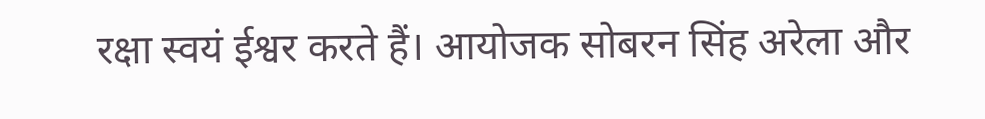रक्षा स्वयं ईश्वर करते हैं। आयोजक सोबरन सिंह अरेला और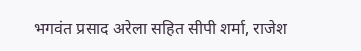भगवंत प्रसाद अरेला सहित सीपी शर्मा, राजेश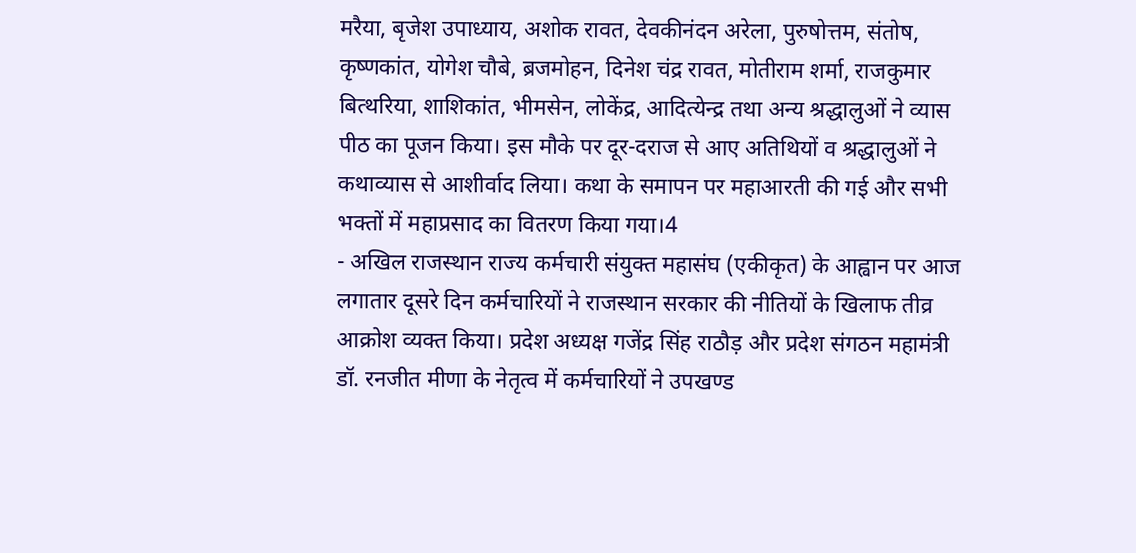मरैया, बृजेश उपाध्याय, अशोक रावत, देवकीनंदन अरेला, पुरुषोत्तम, संतोष, कृष्णकांत, योगेश चौबे, ब्रजमोहन, दिनेश चंद्र रावत, मोतीराम शर्मा, राजकुमार बित्थरिया, शाशिकांत, भीमसेन, लोकेंद्र, आदित्येन्द्र तथा अन्य श्रद्धालुओं ने व्यास पीठ का पूजन किया। इस मौके पर दूर-दराज से आए अतिथियों व श्रद्धालुओं ने कथाव्यास से आशीर्वाद लिया। कथा के समापन पर महाआरती की गई और सभी भक्तों में महाप्रसाद का वितरण किया गया।4
- अखिल राजस्थान राज्य कर्मचारी संयुक्त महासंघ (एकीकृत) के आह्वान पर आज लगातार दूसरे दिन कर्मचारियों ने राजस्थान सरकार की नीतियों के खिलाफ तीव्र आक्रोश व्यक्त किया। प्रदेश अध्यक्ष गजेंद्र सिंह राठौड़ और प्रदेश संगठन महामंत्री डॉ. रनजीत मीणा के नेतृत्व में कर्मचारियों ने उपखण्ड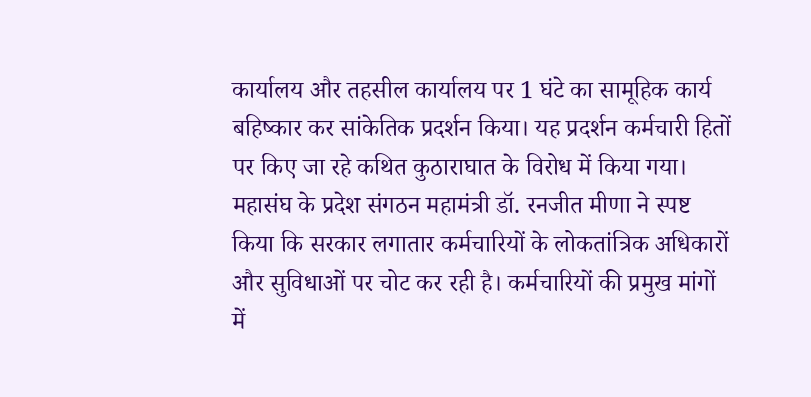कार्यालय और तहसील कार्यालय पर 1 घंटे का सामूहिक कार्य बहिष्कार कर सांकेतिक प्रदर्शन किया। यह प्रदर्शन कर्मचारी हितों पर किए जा रहे कथित कुठाराघात के विरोध में किया गया। महासंघ के प्रदेश संगठन महामंत्री डॉ. रनजीत मीणा ने स्पष्ट किया कि सरकार लगातार कर्मचारियों के लोकतांत्रिक अधिकारों और सुविधाओं पर चोट कर रही है। कर्मचारियों की प्रमुख मांगों में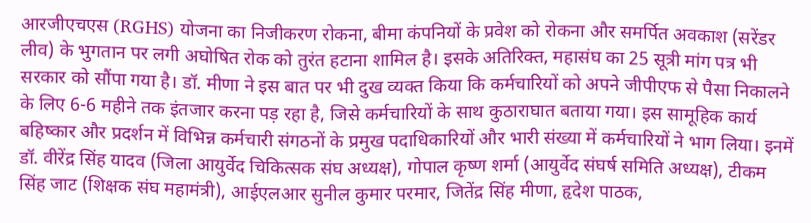आरजीएचएस (RGHS) योजना का निजीकरण रोकना, बीमा कंपनियों के प्रवेश को रोकना और समर्पित अवकाश (सरेंडर लीव) के भुगतान पर लगी अघोषित रोक को तुरंत हटाना शामिल है। इसके अतिरिक्त, महासंघ का 25 सूत्री मांग पत्र भी सरकार को सौंपा गया है। डॉ. मीणा ने इस बात पर भी दुख व्यक्त किया कि कर्मचारियों को अपने जीपीएफ से पैसा निकालने के लिए 6-6 महीने तक इंतजार करना पड़ रहा है, जिसे कर्मचारियों के साथ कुठाराघात बताया गया। इस सामूहिक कार्य बहिष्कार और प्रदर्शन में विभिन्न कर्मचारी संगठनों के प्रमुख पदाधिकारियों और भारी संख्या में कर्मचारियों ने भाग लिया। इनमें डॉ. वीरेंद्र सिंह यादव (जिला आयुर्वेद चिकित्सक संघ अध्यक्ष), गोपाल कृष्ण शर्मा (आयुर्वेद संघर्ष समिति अध्यक्ष), टीकम सिंह जाट (शिक्षक संघ महामंत्री), आईएलआर सुनील कुमार परमार, जितेंद्र सिंह मीणा, हृदेश पाठक,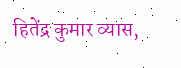हितेंद्र कुमार व्यास,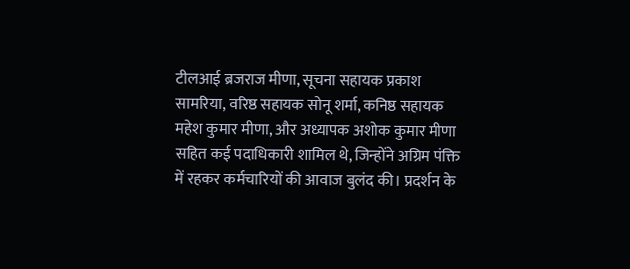टीलआई ब्रजराज मीणा, सूचना सहायक प्रकाश सामरिया, वरिष्ठ सहायक सोनू शर्मा, कनिष्ठ सहायक महेश कुमार मीणा, और अध्यापक अशोक कुमार मीणा सहित कई पदाधिकारी शामिल थे, जिन्होंने अग्रिम पंक्ति में रहकर कर्मचारियों की आवाज बुलंद की। प्रदर्शन के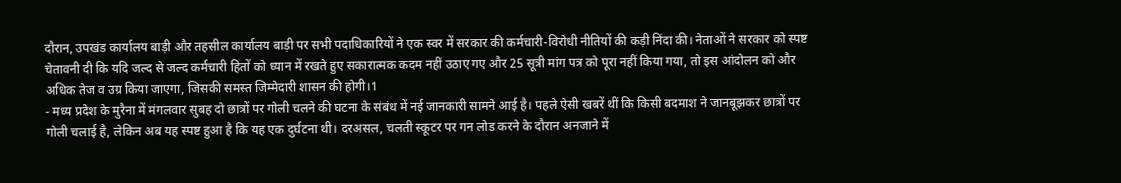दौरान, उपखंड कार्यालय बाड़ी और तहसील कार्यालय बाड़ी पर सभी पदाधिकारियों ने एक स्वर में सरकार की कर्मचारी-विरोधी नीतियों की कड़ी निंदा की। नेताओं ने सरकार को स्पष्ट चेतावनी दी कि यदि जल्द से जल्द कर्मचारी हितों को ध्यान में रखते हुए सकारात्मक कदम नहीं उठाए गए और 25 सूत्री मांग पत्र को पूरा नहीं किया गया, तो इस आंदोलन को और अधिक तेज व उग्र किया जाएगा, जिसकी समस्त जिम्मेदारी शासन की होगी।1
- मध्य प्रदेश के मुरैना में मंगलवार सुबह दो छात्रों पर गोली चलने की घटना के संबंध में नई जानकारी सामने आई है। पहले ऐसी खबरें थीं कि किसी बदमाश ने जानबूझकर छात्रों पर गोली चलाई है, लेकिन अब यह स्पष्ट हुआ है कि यह एक दुर्घटना थी। दरअसल, चलती स्कूटर पर गन लोड करने के दौरान अनजाने में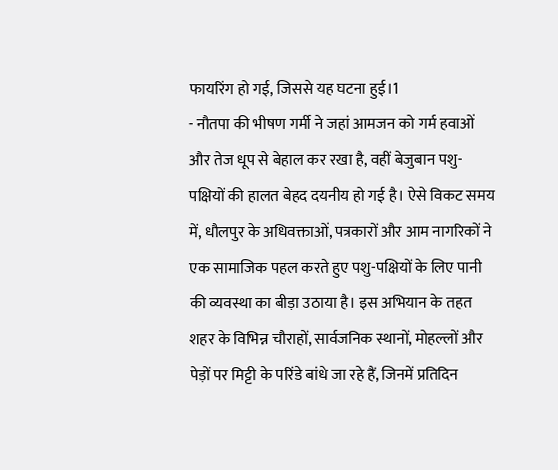फायरिंग हो गई, जिससे यह घटना हुई।1
- नौतपा की भीषण गर्मी ने जहां आमजन को गर्म हवाओं और तेज धूप से बेहाल कर रखा है, वहीं बेजुबान पशु-पक्षियों की हालत बेहद दयनीय हो गई है। ऐसे विकट समय में, धौलपुर के अधिवक्ताओं, पत्रकारों और आम नागरिकों ने एक सामाजिक पहल करते हुए पशु-पक्षियों के लिए पानी की व्यवस्था का बीड़ा उठाया है। इस अभियान के तहत शहर के विभिन्न चौराहों, सार्वजनिक स्थानों, मोहल्लों और पेड़ों पर मिट्टी के परिंडे बांधे जा रहे हैं, जिनमें प्रतिदिन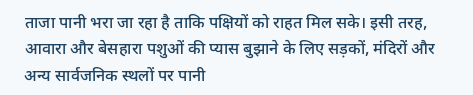ताजा पानी भरा जा रहा है ताकि पक्षियों को राहत मिल सके। इसी तरह, आवारा और बेसहारा पशुओं की प्यास बुझाने के लिए सड़कों, मंदिरों और अन्य सार्वजनिक स्थलों पर पानी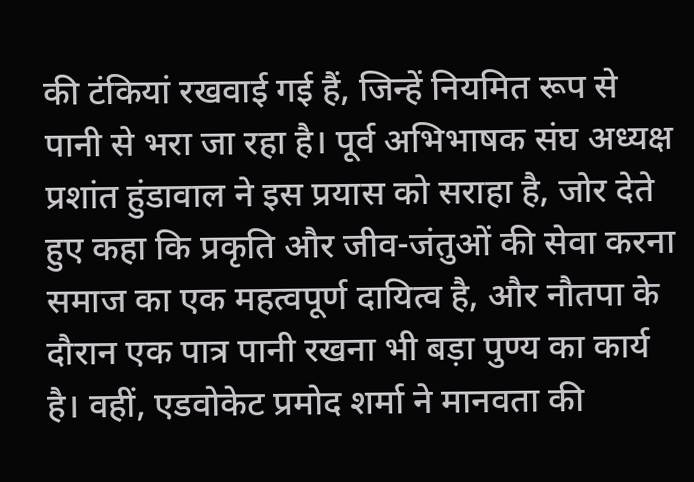की टंकियां रखवाई गई हैं, जिन्हें नियमित रूप से पानी से भरा जा रहा है। पूर्व अभिभाषक संघ अध्यक्ष प्रशांत हुंडावाल ने इस प्रयास को सराहा है, जोर देते हुए कहा कि प्रकृति और जीव-जंतुओं की सेवा करना समाज का एक महत्वपूर्ण दायित्व है, और नौतपा के दौरान एक पात्र पानी रखना भी बड़ा पुण्य का कार्य है। वहीं, एडवोकेट प्रमोद शर्मा ने मानवता की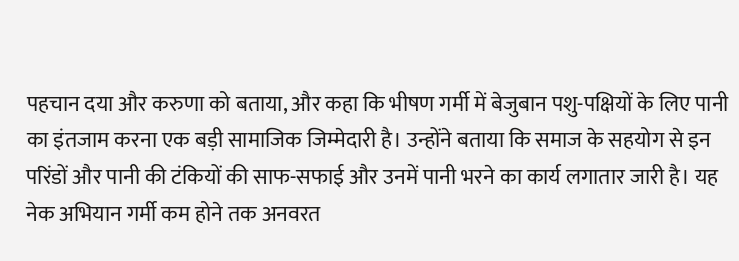पहचान दया और करुणा को बताया, और कहा कि भीषण गर्मी में बेजुबान पशु-पक्षियों के लिए पानी का इंतजाम करना एक बड़ी सामाजिक जिम्मेदारी है। उन्होंने बताया कि समाज के सहयोग से इन परिंडों और पानी की टंकियों की साफ-सफाई और उनमें पानी भरने का कार्य लगातार जारी है। यह नेक अभियान गर्मी कम होने तक अनवरत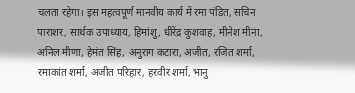चलता रहेगा। इस महत्वपूर्ण मानवीय कार्य में रमा पंडित, सचिन पाराशर, सार्थक उपाध्याय, हिमांशु, धीरेंद्र कुशवाह, मीनेश मीना, अनिल मीणा, हेमंत सिंह, अनुराग कटारा, अजीत, रजित शर्मा, रमाकांत शर्मा, अजीत परिहार, हरवीर शर्मा, भानु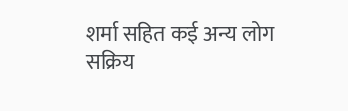शर्मा सहित कई अन्य लोग सक्रिय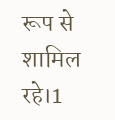रूप से शामिल रहे।1